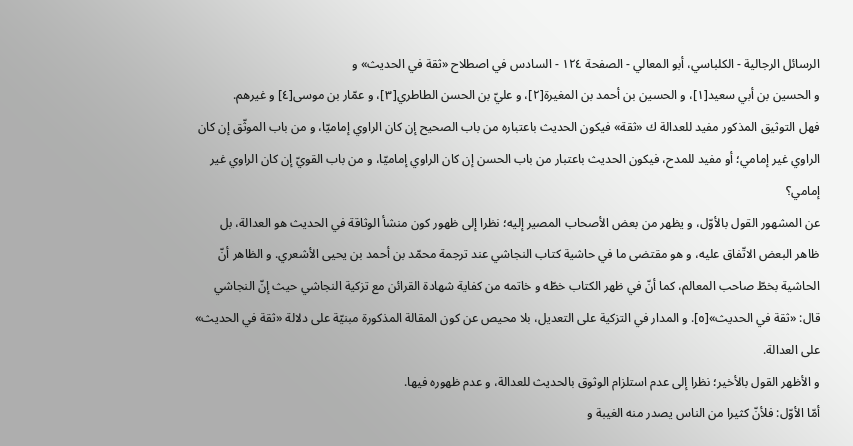الرسائل الرجالية - الكلباسي، أبو المعالي - الصفحة ١٢٤ - السادس في اصطلاح «ثقة في الحديث» و
و الحسين بن أبي سعيد[١]، و الحسين بن أحمد بن المغيرة[٢]، و عليّ بن الحسن الطاطري[٣]، و عمّار بن موسى[٤] و غيرهم.
فهل التوثيق المذكور مفيد للعدالة ك «ثقة» فيكون الحديث باعتباره من باب الصحيح إن كان الراوي إماميّا، و من باب الموثّق إن كان الراوي غير إمامي؛ أو مفيد للمدح، فيكون الحديث باعتبار من باب الحسن إن كان الراوي إماميّا، و من باب القويّ إن كان الراوي غير إمامي؟
عن المشهور القول بالأوّل، و يظهر من بعض الأصحاب المصير إليه؛ نظرا إلى ظهور كون منشأ الوثاقة في الحديث هو العدالة، بل ظاهر البعض الاتّفاق عليه، و هو مقتضى ما في حاشية كتاب النجاشي عند ترجمة محمّد بن أحمد بن يحيى الأشعري. و الظاهر أنّ الحاشية بخطّ صاحب المعالم، كما أنّ في ظهر الكتاب خطّه و خاتمه من كفاية شهادة القرائن مع تزكية النجاشي حيث إنّ النجاشي قال: «ثقة في الحديث»[٥]. و المدار في التزكية على التعديل، بلا محيص عن كون المقالة المذكورة مبنيّة على دلالة «ثقة في الحديث» على العدالة.
و الأظهر القول بالأخير؛ نظرا إلى عدم استلزام الوثوق بالحديث للعدالة، و عدم ظهوره فيها.
أمّا الأوّل: فلأنّ كثيرا من الناس يصدر منه الغيبة و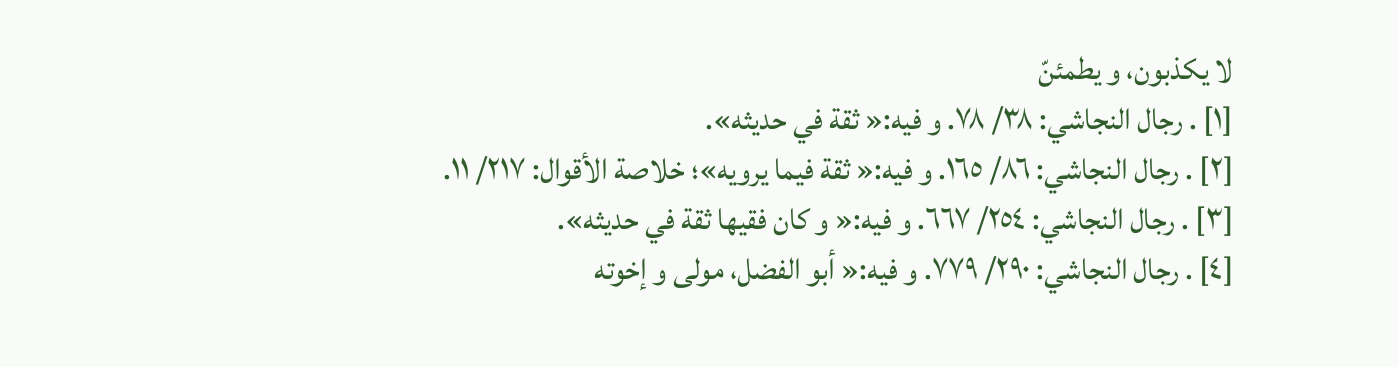لا يكذبون، و يطمئنّ
[١] . رجال النجاشي: ٣٨/ ٧٨. و فيه:« ثقة في حديثه».
[٢] . رجال النجاشي: ٨٦/ ١٦٥. و فيه:« ثقة فيما يرويه»؛ خلاصة الأقوال: ٢١٧/ ١١.
[٣] . رجال النجاشي: ٢٥٤/ ٦٦٧. و فيه:« و كان فقيها ثقة في حديثه».
[٤] . رجال النجاشي: ٢٩٠/ ٧٧٩. و فيه:« أبو الفضل، مولى و إخوته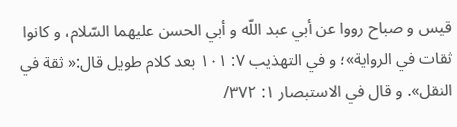قيس و صباح رووا عن أبي عبد اللّه و أبي الحسن عليهما السّلام، و كانوا ثقات في الرواية»؛ و في التهذيب ٧: ١٠١ بعد كلام طويل قال:« ثقة في النقل». و قال في الاستبصار ١: ٣٧٢/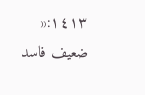١٤١٣:« ضعيف فاسد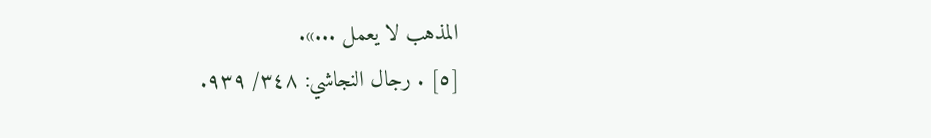المذهب لا يعمل ...».
[٥] . رجال النجاشي: ٣٤٨/ ٩٣٩.